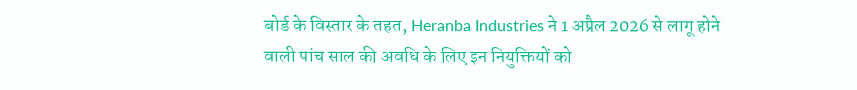बोर्ड के विस्तार के तहत, Heranba Industries ने 1 अप्रैल 2026 से लागू होने वाली पांच साल की अवधि के लिए इन नियुक्तियों को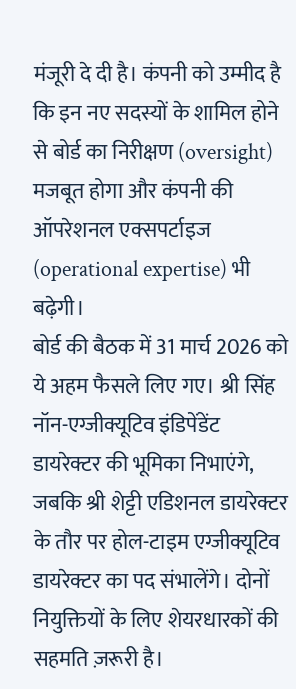मंजूरी दे दी है। कंपनी को उम्मीद है कि इन नए सदस्यों के शामिल होने से बोर्ड का निरीक्षण (oversight) मजबूत होगा और कंपनी की ऑपरेशनल एक्सपर्टाइज (operational expertise) भी बढ़ेगी।
बोर्ड की बैठक में 31 मार्च 2026 को ये अहम फैसले लिए गए। श्री सिंह नॉन-एग्जीक्यूटिव इंडिपेंडेंट डायरेक्टर की भूमिका निभाएंगे, जबकि श्री शेट्टी एडिशनल डायरेक्टर के तौर पर होल-टाइम एग्जीक्यूटिव डायरेक्टर का पद संभालेंगे। दोनों नियुक्तियों के लिए शेयरधारकों की सहमति ज़रूरी है।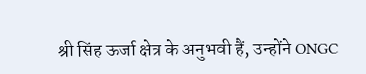श्री सिंह ऊर्जा क्षेत्र के अनुभवी हैं, उन्होंने ONGC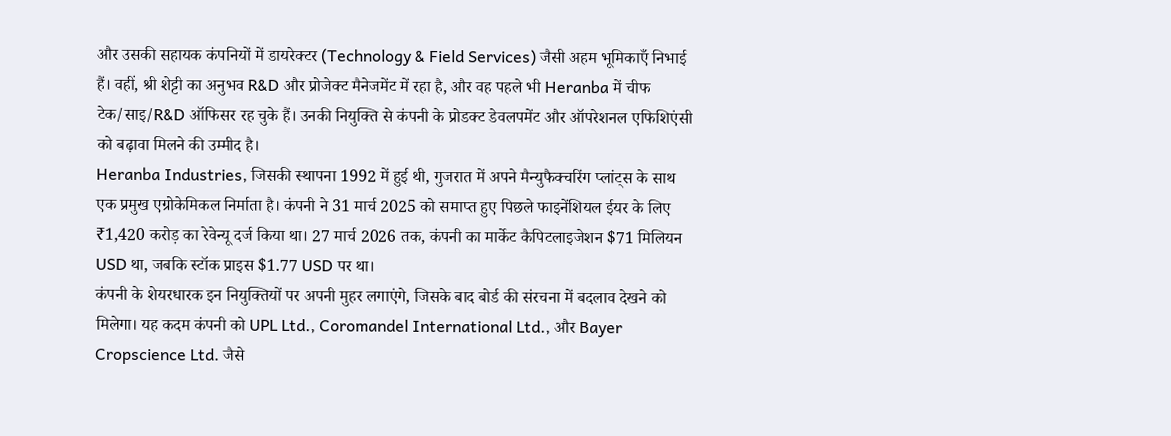और उसकी सहायक कंपनियों में डायरेक्टर (Technology & Field Services) जैसी अहम भूमिकाएँ निभाई हैं। वहीं, श्री शेट्टी का अनुभव R&D और प्रोजेक्ट मैनेजमेंट में रहा है, और वह पहले भी Heranba में चीफ टेक/साइ/R&D ऑफिसर रह चुके हैं। उनकी नियुक्ति से कंपनी के प्रोडक्ट डेवलपमेंट और ऑपरेशनल एफिशिएंसी को बढ़ावा मिलने की उम्मीद है।
Heranba Industries, जिसकी स्थापना 1992 में हुई थी, गुजरात में अपने मैन्युफैक्चरिंग प्लांट्स के साथ एक प्रमुख एग्रोकेमिकल निर्माता है। कंपनी ने 31 मार्च 2025 को समाप्त हुए पिछले फाइनेंशियल ईयर के लिए ₹1,420 करोड़ का रेवेन्यू दर्ज किया था। 27 मार्च 2026 तक, कंपनी का मार्केट कैपिटलाइजेशन $71 मिलियन USD था, जबकि स्टॉक प्राइस $1.77 USD पर था।
कंपनी के शेयरधारक इन नियुक्तियों पर अपनी मुहर लगाएंगे, जिसके बाद बोर्ड की संरचना में बदलाव देखने को मिलेगा। यह कदम कंपनी को UPL Ltd., Coromandel International Ltd., और Bayer Cropscience Ltd. जैसे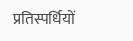प्रतिस्पर्धियों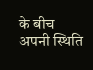के बीच अपनी स्थिति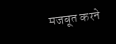मजबूत करने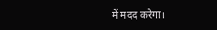में मदद करेगा।